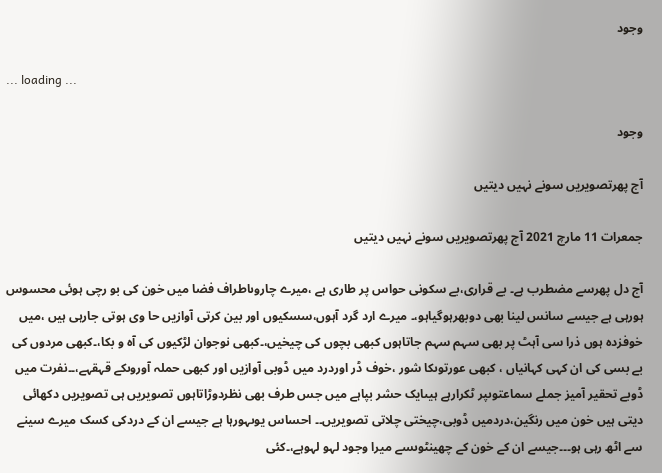وجود

... loading ...

وجود

آج پھرتصویریں سونے نہیں دیتیں

جمعرات 11 مارچ 2021 آج پھرتصویریں سونے نہیں دیتیں

آج دل پھرسے مضطرب ہے۔ بے قراری،بے سکونی حواس پر طاری ہے ،میرے چاروںاطراف فضا میں خون کی بو رچی ہوئی محسوس ہورہی ہے جیسے سانس لینا بھی دوبھرہوگیاہو،۔ میرے ارد گرد آہوں،سسکیوں اور بین کرتی آوازیں حا وی ہوتی جارہی ہیں ،میں خوفزدہ ہوں ذرا سی آہٹ پر بھی سہم سہم جاتاہوں کبھی بچوں کی چیخیں،۔کبھی نوجوان لڑکیوں کی آہ و بکا،۔کبھی مردوں کی بے بسی کی ان کہی کہانیاں ، کبھی عورتوںکا شور ،خوف ڈر اوردرد میں ڈوبی آوازیں اور کبھی حملہ آوروںکے قہقہے،۔۔نفرت میں ڈوبے تحقیر آمیز جملے سماعتوںپر ٹکرارہے ہیںایک حشر بپاہے میں جس طرف بھی نظردوڑاتاہوں تصویریں ہی تصویریں دکھائی دیتی ہیں خون میں رنگین،دردمیں ڈوبی،چیختی چلاتی تصویریں۔۔ احساس یوںہورہا ہے جیسے ان کے دردکی کسک میرے سینے سے اٹھ رہی ہو۔۔۔جیسے ان کے خون کے چھینٹوںسے میرا وجود لہو لہوہے،۔کئی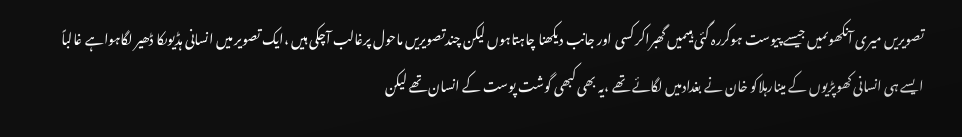تصویریں میری آنکھوںمیں جیسے پیوست ہوکررہ گئی ہیںمیں گھبراکر کسی اور جانب دیکھنا چاہتاہوں لیکن چندتصویریں ماحول پرغالب آچکی ہیں ،ایک تصویر میں انسانی ہڈیوںکا ڈھیر لگاہواہے غالباً ایسے ہی انسانی کھوپڑیوں کے مینارہلاکو خان نے بغدادمیں لگائے تھے ،یہ بھی کبھی گوشت پوست کے انسان تھے لیکن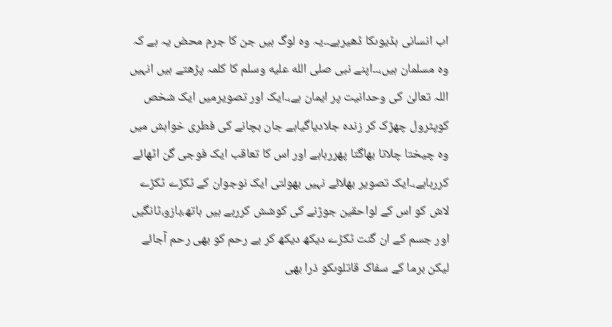اب انسانی ہڈیوںکا ڈھیرہے۔۔یہ وہ لوگ ہیں جن کا جرم محض یہ ہے کہ وہ مسلمان ہیں،۔۔اپنے نبی صلى الله عليه وسلم کا کلمہ پڑھتے ہیں انہیں اللہ تعالیٰ کی وحدانیت پر ایمان ہے،۔ایک اور تصویرمیں ایک شخص کوپٹرول چھڑک کر زندہ جلادیاگیاہے جان بچانے کی فطری خواہش میں وہ چیختا چلاتا بھاگتا پھررہاہے اور اس کا تعاقب ایک فوجی گن اٹھائے کررہاہے،۔ایک تصویر بھلائے نہیں بھولتی ایک نوجوان کے ٹکڑے ٹکڑے لاش کو اس کے لواحقین جوڑنے کی کوشش کررہے ہیں ہاتھ،بازو،ٹانگیں اور جسم کے ان گنت ٹکڑے دیکھ دیکھ کر بے رحم کو بھی رحم آجائے لیکن برما کے سفاک قاتلوںکو ذرا بھی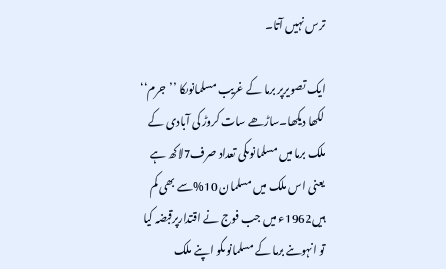ترس نہیں آتا۔

ایک تصویرپر برما کے غریب مسلمانوںکا ’’جرم‘‘ لکھا دیکھا۔ساڑھے سات کروڑ کی آبادی کے ملک برما میں مسلمانوںکی تعداد صرف7لاکھ ہے یعنی اس ملک میں مسلمان 10%سے بھی کم ہیں1962ء میں جب فوج نے اقتدارپرقبضہ کیا تو انہوںنے برما کے مسلمانوںکو اپنے ملک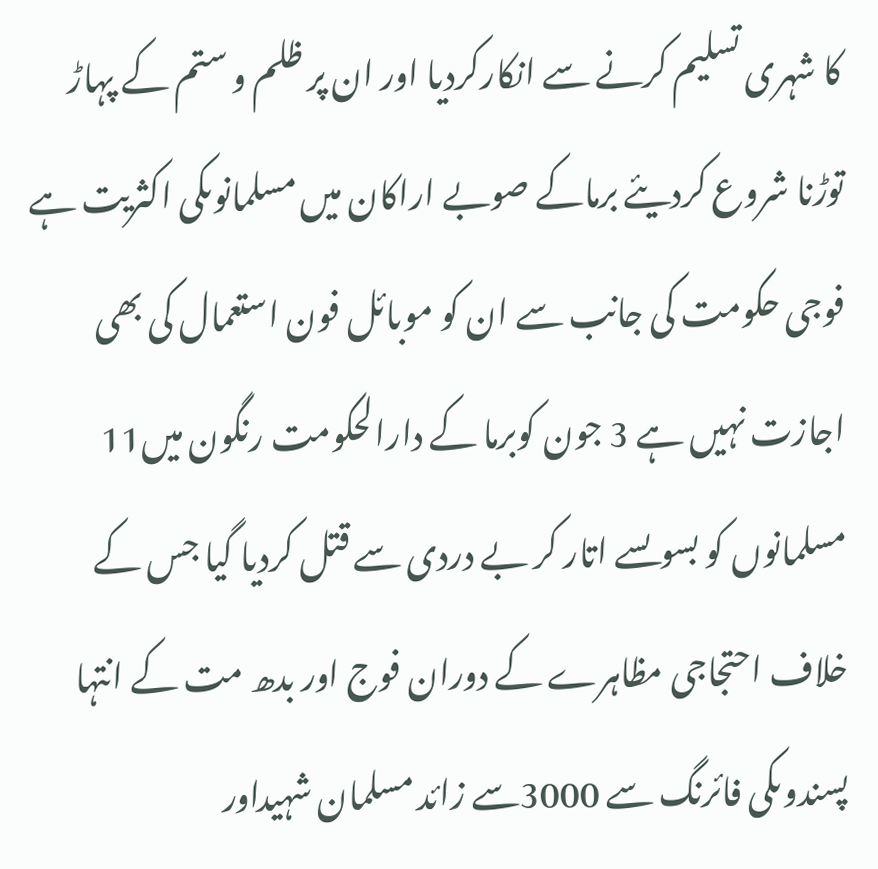کا شہری تسلیم کرنے سے انکارکردیا اور ان پر ظلم و ستم کے پہاڑ توڑنا شروع کردیئے برماکے صوبے اراکان میں مسلمانوںکی اکثریت ہے فوجی حکومت کی جانب سے ان کو موبائل فون استعمال کی بھی اجازت نہیں ہے 3 جون کوبرما کے دارالحکومت رنگون میں11 مسلمانوں کو بسوںسے اتار کر بے دردی سے قتل کردیا گیا جس کے خلاف احتجاجی مظاہرے کے دوران فوج اور بدھ مت کے انتہا پسندوںکی فائرنگ سے 3000سے زائد مسلمان شہیداور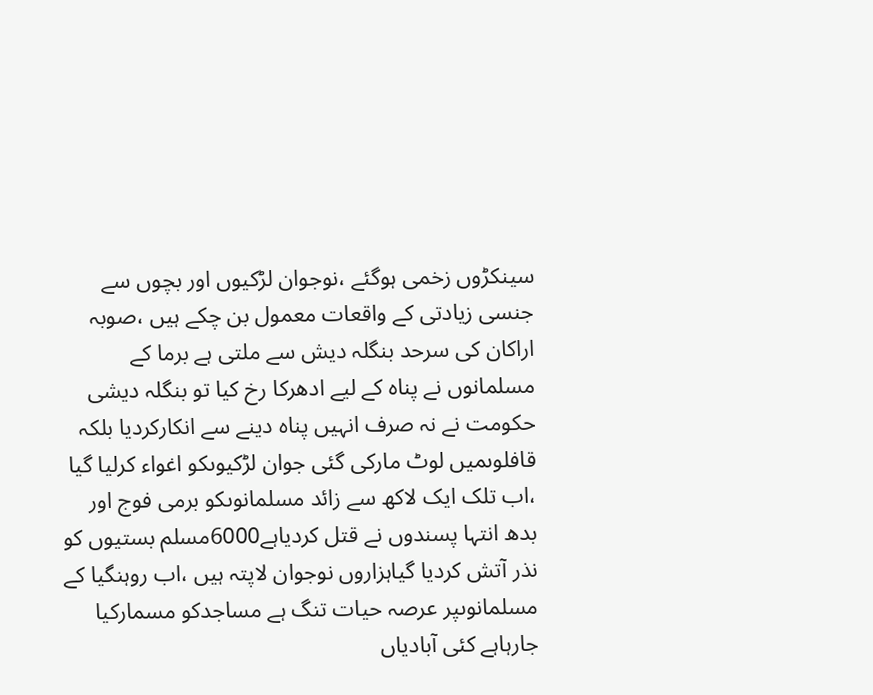سینکڑوں زخمی ہوگئے ،نوجوان لڑکیوں اور بچوں سے جنسی زیادتی کے واقعات معمول بن چکے ہیں ،صوبہ اراکان کی سرحد بنگلہ دیش سے ملتی ہے برما کے مسلمانوں نے پناہ کے لیے ادھرکا رخ کیا تو بنگلہ دیشی حکومت نے نہ صرف انہیں پناہ دینے سے انکارکردیا بلکہ قافلوںمیں لوٹ مارکی گئی جوان لڑکیوںکو اغواء کرلیا گیا ،اب تلک ایک لاکھ سے زائد مسلمانوںکو برمی فوج اور بدھ انتہا پسندوں نے قتل کردیاہے6000مسلم بستیوں کو نذر آتش کردیا گیاہزاروں نوجوان لاپتہ ہیں ،اب روہنگیا کے مسلمانوںپر عرصہ حیات تنگ ہے مساجدکو مسمارکیا جارہاہے کئی آبادیاں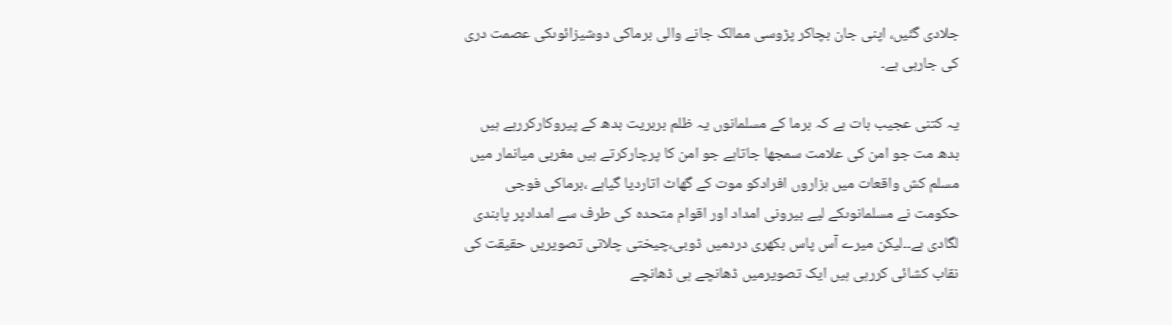جلادی گئیں، اپنی جان بچاکر پڑوسی ممالک جانے والی برماکی دوشیزائوںکی عصمت دری کی جارہی ہے۔

یہ کتنی عجیب بات ہے کہ برما کے مسلمانوں یہ ظلم بربریت بدھ کے پیروکارکررہے ہیں بدھ مت جو امن کی علامت سمجھا جاتاہے جو امن کا پرچارکرتے ہیں مغربی میانمار میں مسلم کش واقعات میں ہزاروں افرادکو موت کے گھاٹ اتاردیا گیاہے ،برماکی فوجی حکومت نے مسلمانوںکے لیے بیرونی امداد اور اقوام متحدہ کی طرف سے امدادپر پابندی لگادی ہے۔۔لیکن میرے آس پاس بکھری دردمیں ڈوبی،چیختی چلاتی تصویریں حقیقت کی نقاب کشائی کررہی ہیں ایک تصویرمیں ڈھانچے ہی ڈھانچے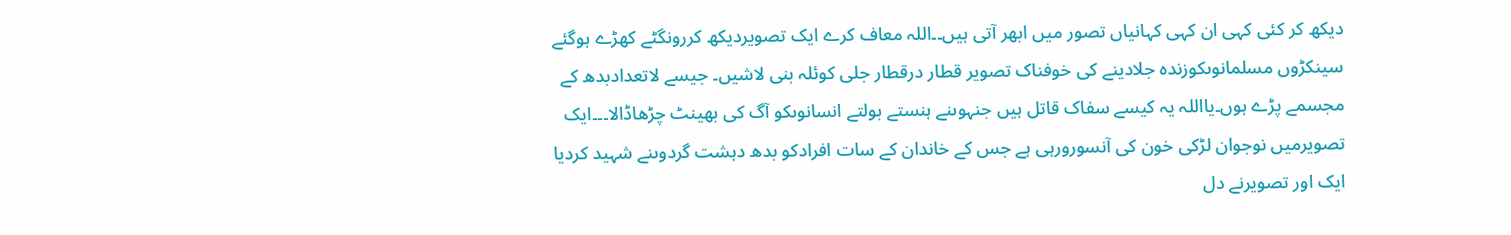دیکھ کر کئی کہی ان کہی کہانیاں تصور میں ابھر آتی ہیں۔۔اللہ معاف کرے ایک تصویردیکھ کررونگٹے کھڑے ہوگئے سینکڑوں مسلمانوںکوزندہ جلادینے کی خوفناک تصویر قطار درقطار جلی کوئلہ بنی لاشیں۔ جیسے لاتعدادبدھ کے مجسمے پڑے ہوں۔یااللہ یہ کیسے سفاک قاتل ہیں جنہوںنے ہنستے بولتے انسانوںکو آگ کی بھینٹ چڑھاڈالا۔۔۔ایک تصویرمیں نوجوان لڑکی خون کی آنسورورہی ہے جس کے خاندان کے سات افرادکو بدھ دہشت گردوںنے شہید کردیا ایک اور تصویرنے دل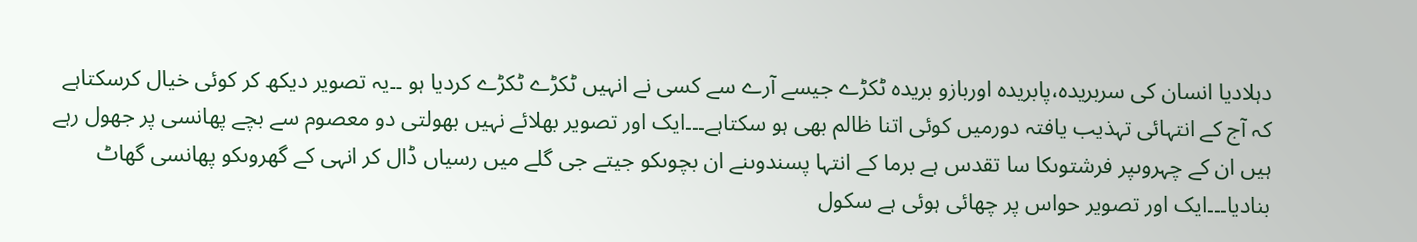دہلادیا انسان کی سربریدہ،پابریدہ اوربازو بریدہ ٹکڑے جیسے آرے سے کسی نے انہیں ٹکڑے ٹکڑے کردیا ہو ۔۔یہ تصویر دیکھ کر کوئی خیال کرسکتاہے کہ آج کے انتہائی تہذیب یافتہ دورمیں کوئی اتنا ظالم بھی ہو سکتاہے۔۔۔ایک اور تصویر بھلائے نہیں بھولتی دو معصوم سے بچے پھانسی پر جھول رہے ہیں ان کے چہروںپر فرشتوںکا سا تقدس ہے برما کے انتہا پسندوںنے ان بچوںکو جیتے جی گلے میں رسیاں ڈال کر انہی کے گھروںکو پھانسی گھاٹ بنادیا۔۔۔ایک اور تصویر حواس پر چھائی ہوئی ہے سکول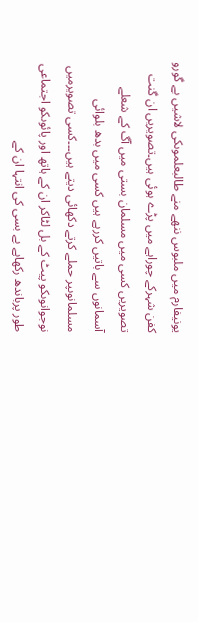یونیفارم میں ملبوس ننھے منے طالبعلموںکی لاشیں بے گورو کفن شہرکے چوراہے میں پڑے ہوئی ہیں۔تصویریں ان گنت تصویریں کسی میں مسلمان بستی میں آگ کے شعلے آسمانوں سے باتیں کررہے ہیں کسی میں بدھ بلوائی مسلمانوںپر حملے کرتے دکھائی دیتے ہیں۔۔۔کسی تصویرمیں نوجوانوںکو پیٹ کے بل لٹاکر ان کے ہاتھ اور پائوںکو اجتماعی طور پرباندھ رکھاہے بے بسی کی انتہا ان کے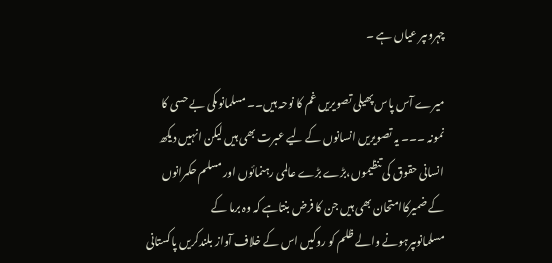چہروںپر عیاں ہے ۔

میرے آس پاس پھیلی تصویریں غم کا نوحہ ہیں۔۔ مسلمانوںکی بے حسی کا نمونہ ۔۔۔ یہ تصویریں انسانوں کے لیے عبرت بھی ہیں لیکن انہیں دیکھ انسانی حقوق کی تنظیموں،بڑے بڑے عالمی رہنمائوں اور مسلم حکمرانوں کے ضمیرکاامتحان بھی ہیں جن کا فرض بنتاہے کہ وہ برما کے مسلمانوںپرہونے والے ظلم کو روکیں اس کے خلاف آواز بلندکریں پاکستانی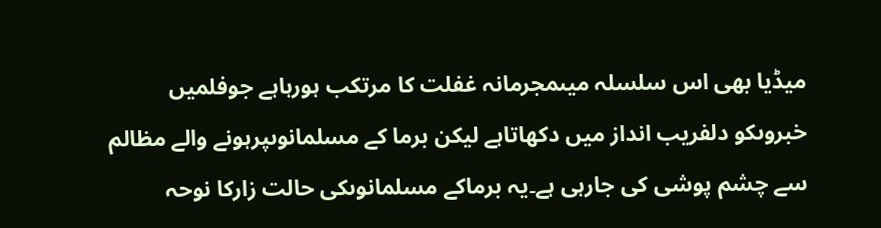میڈیا بھی اس سلسلہ میںمجرمانہ غفلت کا مرتکب ہورہاہے جوفلمیں خبروںکو دلفریب انداز میں دکھاتاہے لیکن برما کے مسلمانوںپرہونے والے مظالم سے چشم پوشی کی جارہی ہے۔یہ برماکے مسلمانوںکی حالت زارکا نوحہ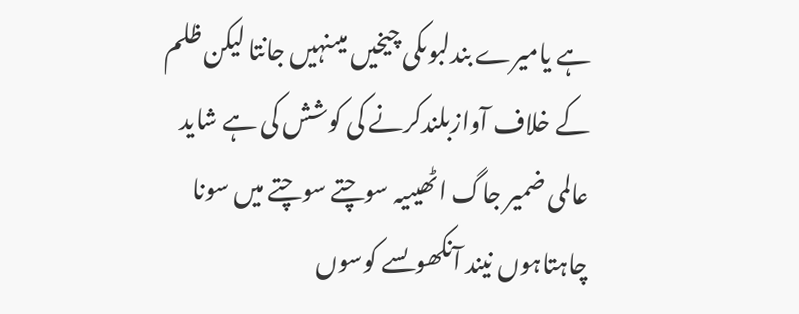ہے یامیرے بندلبوںکی چیخیں میںنہیں جانتا لیکن ظلم کے خلاف آوازبلندکرنے کی کوشش کی ہے شاید عالمی ضمیر جاگ اٹھیںیہ سوچتے سوچتے میں سونا چاہتاہوں نیند آنکھوںسے کوسوں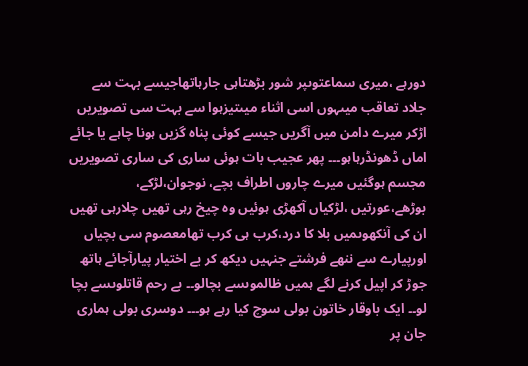دورہے ،میری سماعتوںپر شور بڑھتاہی جارہاتھاجیسے بہت سے جلاد تعاقب میںہوں اسی اثناء میںتیزہوا سے بہت سی تصویریں اڑکر میرے دامن میں آگریں جیسے کوئی پناہ گزیں ہونا چاہے یا جائے اماں ڈھونڈرہاہو۔۔۔ پھر عجیب بات ہوئی ساری کی ساری تصویریں مجسم ہوگئیں میرے چاروں اطراف بچے، نوجوان،لڑکے، بوڑھے،عورتیں ،لڑکیاں آکھڑی ہوئیں وہ چیخ رہی تھیں چلارہی تھیں ان کی آنکھوںمیں بلا کا درد،کرب ہی کرب تھامعصوم سی بچیاں اورپیارے سے ننھے فرشتے جنہیں دیکھ کر بے اختیار پیارآجائے ہاتھ جوڑ کر اپیل کرنے لگے ہمیں ظالموںسے بچالو۔۔ بے رحم قاتلوںسے بچا لو۔۔ ایک باوقار خاتون بولی سوچ کیا رہے ہو۔۔۔ دوسری بولی ہماری جان پر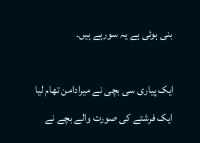بنی ہوئی ہے یہ سورہے ہیں۔

ایک پیاری سی بچی نے میرادامن تھام لیا ایک فرشتے کی صورت والے بچے نے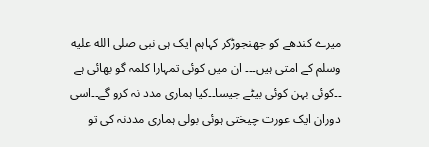میرے کندھے کو جھنجوڑکر کہاہم ایک ہی نبی صلى الله عليه وسلم کے امتی ہیں۔۔۔ ان میں کوئی تمہارا کلمہ گو بھائی ہے ۔۔کوئی بہن کوئی بیٹے جیسا۔۔کیا ہماری مدد نہ کرو گے۔۔اسی دوران ایک عورت چیختی ہوئی بولی ہماری مددنہ کی تو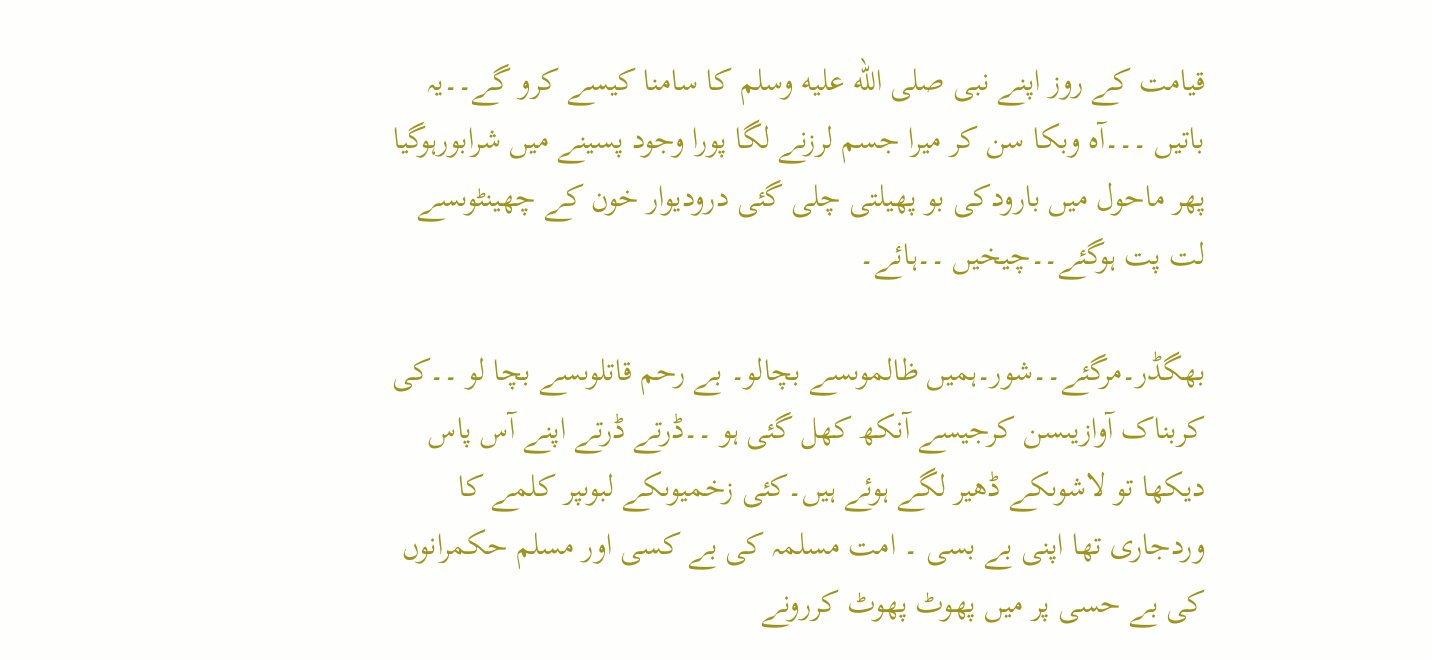قیامت کے روز اپنے نبی صلى الله عليه وسلم کا سامنا کیسے کرو گے۔۔یہ باتیں ۔۔۔آہ وبکا سن کر میرا جسم لرزنے لگا پورا وجود پسینے میں شرابورہوگیا پھر ماحول میں بارودکی بو پھیلتی چلی گئی درودیوار خون کے چھینٹوںسے لت پت ہوگئے۔۔چیخیں ۔۔ہائے۔

بھگڈر۔مرگئے۔۔شور۔ہمیں ظالموںسے بچالو۔ بے رحم قاتلوںسے بچا لو ۔۔کی کربناک آوازیںسن کرجیسے آنکھ کھل گئی ہو ۔۔ڈرتے ڈرتے اپنے آس پاس دیکھا تو لاشوںکے ڈھیر لگے ہوئے ہیں۔کئی زخمیوںکے لبوںپر کلمے کا وردجاری تھا اپنی بے بسی ۔ امت مسلمہ کی بے کسی اور مسلم حکمرانوں کی بے حسی پر میں پھوٹ پھوٹ کررونے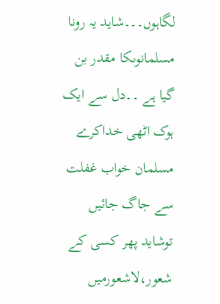لگاہوں۔۔۔شاید یہ رونا مسلمانوںکا مقدر بن گیا ہے ۔۔دل سے ایک ہوک اٹھی خداکرے مسلمان خواب غفلت سے جاگ جائیں توشاید پھر کسی کے شعور،لاشعورمیں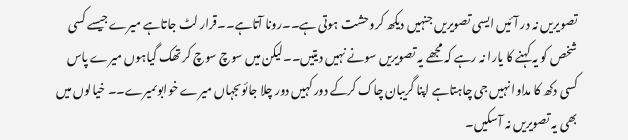تصویریں نہ در آئیں ایسی تصویریں جنہیں دیکھ کروحشت ہوتی ہے۔۔رونا آتاہے۔۔قرار لٹ جاتاہے میرے جیسے کسی شخص کو یہ کہنے کا یارا نہ رہے کہ مجھے یہ تصویریں سونے نہیں دیتیں۔۔لیکن میں سوچ سوچ کر تھک گیاہوں میرے پاس کسی دکھ کا مداوا نہیں جی چاہتاہے اپنا گریبان چاک کرکے دور کہیں دور چلا جائوںجہاں میرے خوابوںمیرے۔۔ خیالوں میں بھی یہ تصویریں نہ آسکیں۔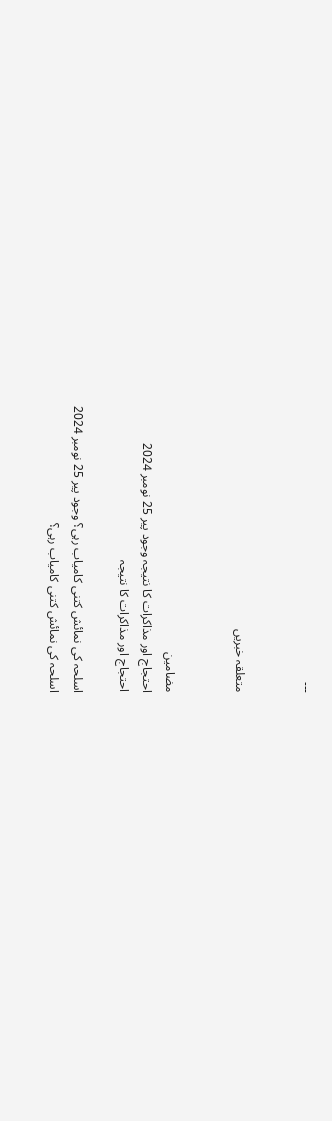۔۔۔


متعلقہ خبریں


مضامین
احتجاج اور مذاکرات کا نتیجہ وجود پیر 25 نومبر 2024
احتجاج اور مذاکرات کا نتیجہ

اسلحہ کی نمائش کتنی کامیاب رہی؟ وجود پیر 25 نومبر 2024
اسلحہ کی نمائش کتنی کامیاب رہی؟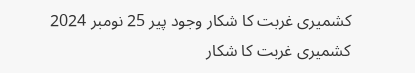کشمیری غربت کا شکار وجود پیر 25 نومبر 2024
کشمیری غربت کا شکار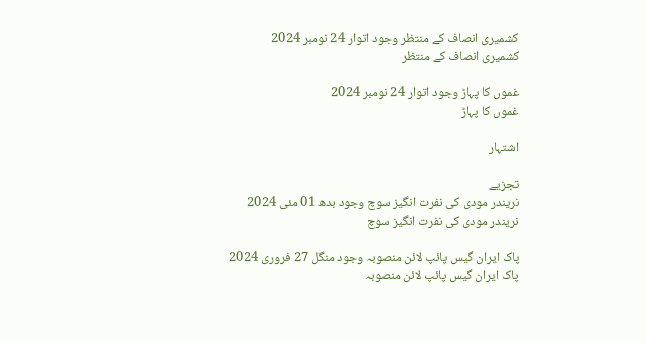کشمیری انصاف کے منتظر وجود اتوار 24 نومبر 2024
کشمیری انصاف کے منتظر

غموں کا پہاڑ وجود اتوار 24 نومبر 2024
غموں کا پہاڑ

اشتہار

تجزیے
نریندر مودی کی نفرت انگیز سوچ وجود بدھ 01 مئی 2024
نریندر مودی کی نفرت انگیز سوچ

پاک ایران گیس پائپ لائن منصوبہ وجود منگل 27 فروری 2024
پاک ایران گیس پائپ لائن منصوبہ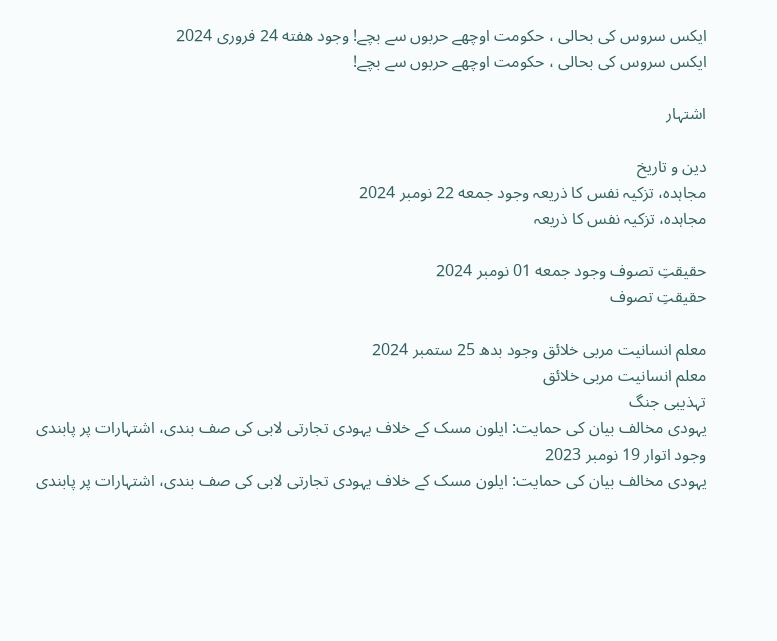ایکس سروس کی بحالی ، حکومت اوچھے حربوں سے بچے! وجود هفته 24 فروری 2024
ایکس سروس کی بحالی ، حکومت اوچھے حربوں سے بچے!

اشتہار

دین و تاریخ
مجاہدہ، تزکیہ نفس کا ذریعہ وجود جمعه 22 نومبر 2024
مجاہدہ، تزکیہ نفس کا ذریعہ

حقیقتِ تصوف وجود جمعه 01 نومبر 2024
حقیقتِ تصوف

معلم انسانیت مربی خلائق وجود بدھ 25 ستمبر 2024
معلم انسانیت مربی خلائق
تہذیبی جنگ
یہودی مخالف بیان کی حمایت: ایلون مسک کے خلاف یہودی تجارتی لابی کی صف بندی، اشتہارات پر پابندی وجود اتوار 19 نومبر 2023
یہودی مخالف بیان کی حمایت: ایلون مسک کے خلاف یہودی تجارتی لابی کی صف بندی، اشتہارات پر پابندی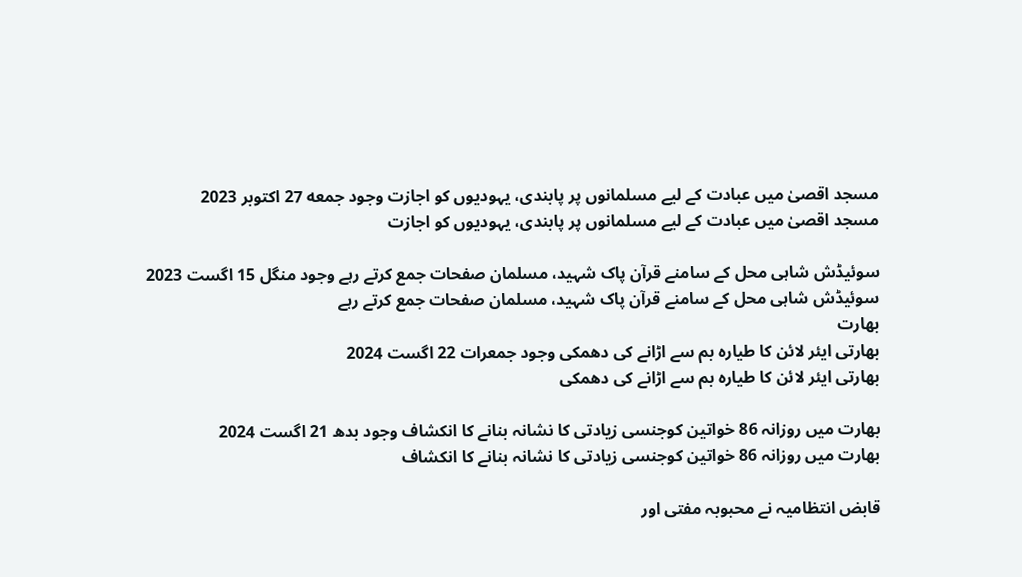مسجد اقصیٰ میں عبادت کے لیے مسلمانوں پر پابندی، یہودیوں کو اجازت وجود جمعه 27 اکتوبر 2023
مسجد اقصیٰ میں عبادت کے لیے مسلمانوں پر پابندی، یہودیوں کو اجازت

سوئیڈش شاہی محل کے سامنے قرآن پاک شہید، مسلمان صفحات جمع کرتے رہے وجود منگل 15 اگست 2023
سوئیڈش شاہی محل کے سامنے قرآن پاک شہید، مسلمان صفحات جمع کرتے رہے
بھارت
بھارتی ایئر لائن کا طیارہ بم سے اڑانے کی دھمکی وجود جمعرات 22 اگست 2024
بھارتی ایئر لائن کا طیارہ بم سے اڑانے کی دھمکی

بھارت میں روزانہ 86 خواتین کوجنسی زیادتی کا نشانہ بنانے کا انکشاف وجود بدھ 21 اگست 2024
بھارت میں روزانہ 86 خواتین کوجنسی زیادتی کا نشانہ بنانے کا انکشاف

قابض انتظامیہ نے محبوبہ مفتی اور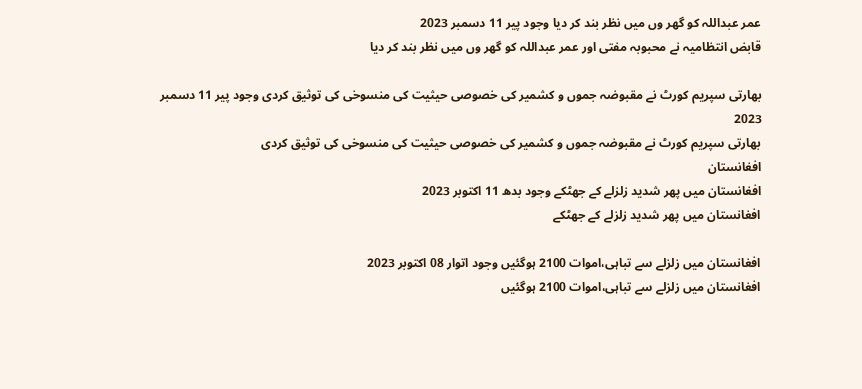عمر عبداللہ کو گھر وں میں نظر بند کر دیا وجود پیر 11 دسمبر 2023
قابض انتظامیہ نے محبوبہ مفتی اور عمر عبداللہ کو گھر وں میں نظر بند کر دیا

بھارتی سپریم کورٹ نے مقبوضہ جموں و کشمیر کی خصوصی حیثیت کی منسوخی کی توثیق کردی وجود پیر 11 دسمبر 2023
بھارتی سپریم کورٹ نے مقبوضہ جموں و کشمیر کی خصوصی حیثیت کی منسوخی کی توثیق کردی
افغانستان
افغانستان میں پھر شدید زلزلے کے جھٹکے وجود بدھ 11 اکتوبر 2023
افغانستان میں پھر شدید زلزلے کے جھٹکے

افغانستان میں زلزلے سے تباہی،اموات 2100 ہوگئیں وجود اتوار 08 اکتوبر 2023
افغانستان میں زلزلے سے تباہی،اموات 2100 ہوگئیں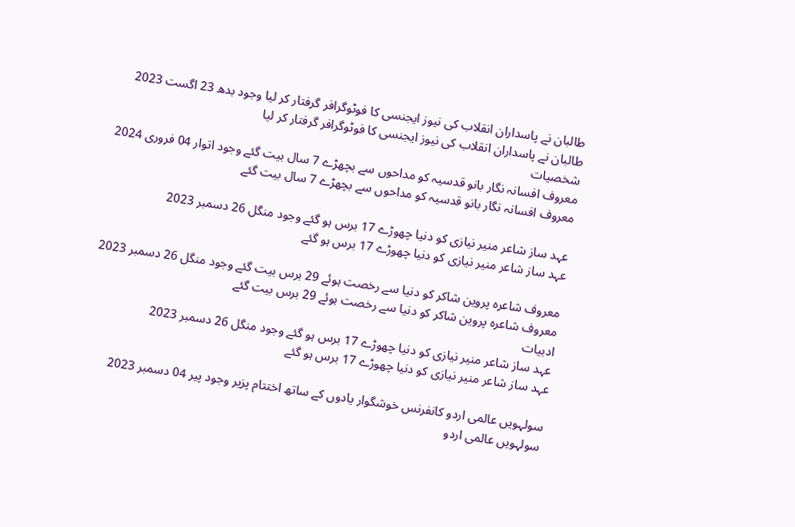طالبان نے پاسداران انقلاب کی نیوز ایجنسی کا فوٹوگرافر گرفتار کر لیا وجود بدھ 23 اگست 2023
طالبان نے پاسداران انقلاب کی نیوز ایجنسی کا فوٹوگرافر گرفتار کر لیا
شخصیات
معروف افسانہ نگار بانو قدسیہ کو مداحوں سے بچھڑے 7 سال بیت گئے وجود اتوار 04 فروری 2024
معروف افسانہ نگار بانو قدسیہ کو مداحوں سے بچھڑے 7 سال بیت گئے

عہد ساز شاعر منیر نیازی کو دنیا چھوڑے 17 برس ہو گئے وجود منگل 26 دسمبر 2023
عہد ساز شاعر منیر نیازی کو دنیا چھوڑے 17 برس ہو گئے

معروف شاعرہ پروین شاکر کو دنیا سے رخصت ہوئے 29 برس بیت گئے وجود منگل 26 دسمبر 2023
معروف شاعرہ پروین شاکر کو دنیا سے رخصت ہوئے 29 برس بیت گئے
ادبیات
عہد ساز شاعر منیر نیازی کو دنیا چھوڑے 17 برس ہو گئے وجود منگل 26 دسمبر 2023
عہد ساز شاعر منیر نیازی کو دنیا چھوڑے 17 برس ہو گئے

سولہویں عالمی اردو کانفرنس خوشگوار یادوں کے ساتھ اختتام پزیر وجود پیر 04 دسمبر 2023
سولہویں عالمی اردو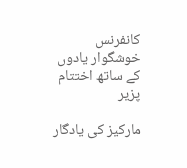کانفرنس خوشگوار یادوں کے ساتھ اختتام پزیر

مارکیز کی یادگار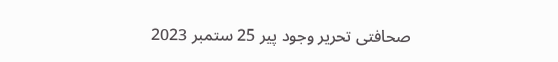صحافتی تحریر وجود پیر 25 ستمبر 2023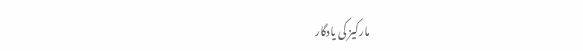مارکیز کی یادگار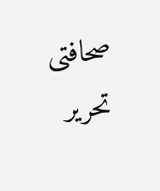صحافتی تحریر